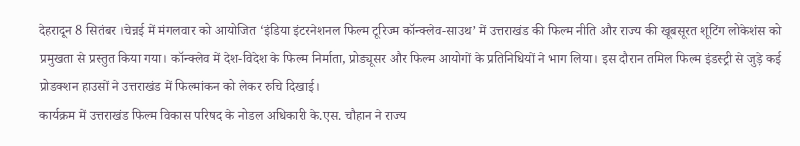देहरादून 8 सितंबर ।चेन्नई में मंगलवार को आयोजित ‘इंडिया इंटरनेशनल फिल्म टूरिज्म कॉन्क्लेव-साउथ’ में उत्तराखंड की फिल्म नीति और राज्य की खूबसूरत शूटिंग लोकेशंस को प्रमुखता से प्रस्तुत किया गया। कॉन्क्लेव में देश-विदेश के फिल्म निर्माता, प्रोड्यूसर और फिल्म आयोगों के प्रतिनिधियों ने भाग लिया। इस दौरान तमिल फिल्म इंडस्ट्री से जुड़े कई प्रोडक्शन हाउसों ने उत्तराखंड में फिल्मांकन को लेकर रुचि दिखाई।
कार्यक्रम में उत्तराखंड फिल्म विकास परिषद के नोडल अधिकारी के.एस. चौहान ने राज्य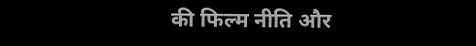की फिल्म नीति और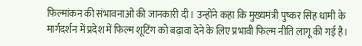फिल्मांकन की संभावनाओं की जानकारी दी। उन्होंने कहा कि मुख्यमंत्री पुष्कर सिंह धामी के मार्गदर्शन में प्रदेश में फिल्म शूटिंग को बढ़ावा देने के लिए प्रभावी फिल्म नीति लागू की गई है।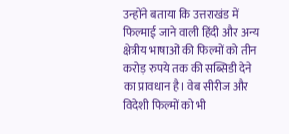उन्होंने बताया कि उत्तराखंड में फिल्माई जाने वाली हिंदी और अन्य क्षेत्रीय भाषाओं की फिल्मों को तीन करोड़ रुपये तक की सब्सिडी देने का प्रावधान है। वेब सीरीज और विदेशी फिल्मों को भी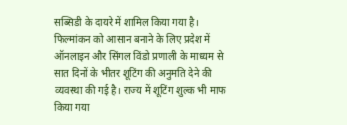सब्सिडी के दायरे में शामिल किया गया है।
फिल्मांकन को आसान बनाने के लिए प्रदेश में ऑनलाइन और सिंगल विंडो प्रणाली के माध्यम से सात दिनों के भीतर शूटिंग की अनुमति देने की व्यवस्था की गई है। राज्य में शूटिंग शुल्क भी माफ किया गया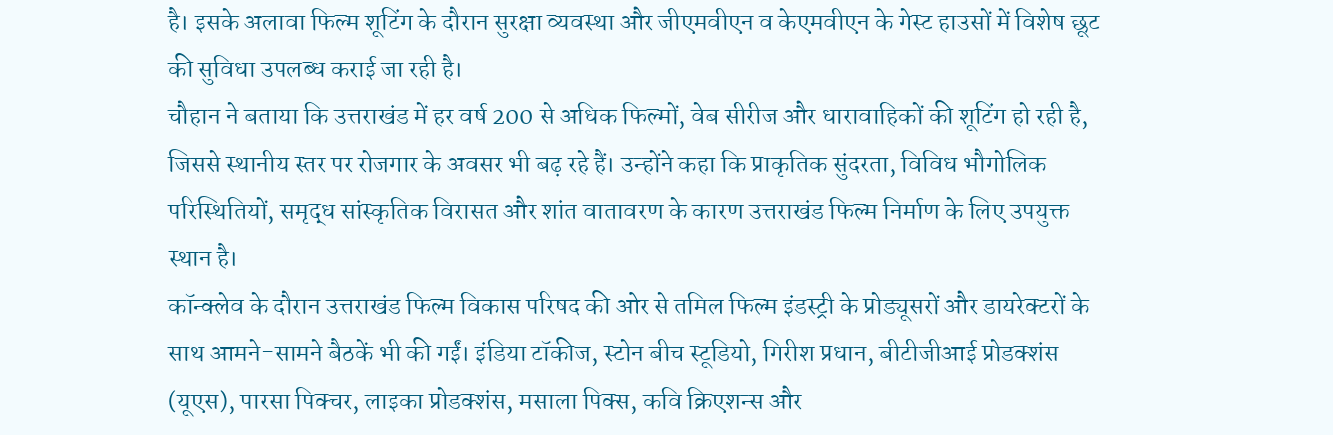है। इसके अलावा फिल्म शूटिंग के दौरान सुरक्षा व्यवस्था और जीएमवीएन व केएमवीएन के गेस्ट हाउसों में विशेष छूट की सुविधा उपलब्ध कराई जा रही है।
चौहान ने बताया कि उत्तराखंड में हर वर्ष 200 से अधिक फिल्मों, वेब सीरीज और धारावाहिकों की शूटिंग हो रही है, जिससे स्थानीय स्तर पर रोजगार के अवसर भी बढ़ रहे हैं। उन्होंने कहा कि प्राकृतिक सुंदरता, विविध भौगोलिक परिस्थितियों, समृद्ध सांस्कृतिक विरासत और शांत वातावरण के कारण उत्तराखंड फिल्म निर्माण के लिए उपयुक्त स्थान है।
कॉन्क्लेव के दौरान उत्तराखंड फिल्म विकास परिषद की ओर से तमिल फिल्म इंडस्ट्री के प्रोड्यूसरों और डायरेक्टरों के साथ आमने-सामने बैठकें भी की गईं। इंडिया टॉकीज, स्टोन बीच स्टूडियो, गिरीश प्रधान, बीटीजीआई प्रोडक्शंस (यूएस), पारसा पिक्चर, लाइका प्रोडक्शंस, मसाला पिक्स, कवि क्रिएशन्स और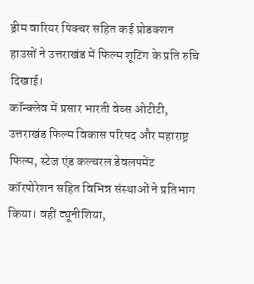ड्रीम वारियर पिक्चर सहित कई प्रोडक्शन हाउसों ने उत्तराखंड में फिल्म शूटिंग के प्रति रुचि दिखाई।
कॉन्क्लेव में प्रसार भारती वेव्स ओटीटी, उत्तराखंड फिल्म विकास परिषद और महाराष्ट्र फिल्म, स्टेज एंड कल्चरल डेवलपमेंट कॉरपोरेशन सहित विभिन्न संस्थाओं ने प्रतिभाग किया। वहीं ट्यूनीशिया,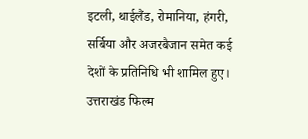इटली, थाईलैंड, रोमानिया, हंगरी, सर्बिया और अजरबैजान समेत कई देशों के प्रतिनिधि भी शामिल हुए।
उत्तराखंड फिल्म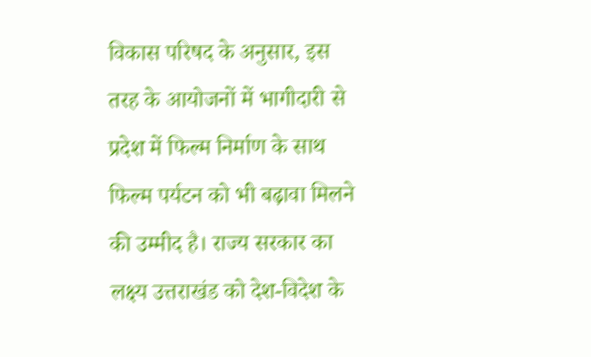विकास परिषद के अनुसार, इस तरह के आयोजनों में भागीदारी से प्रदेश में फिल्म निर्माण के साथ फिल्म पर्यटन को भी बढ़ावा मिलने की उम्मीद है। राज्य सरकार का लक्ष्य उत्तराखंड को देश-विदेश के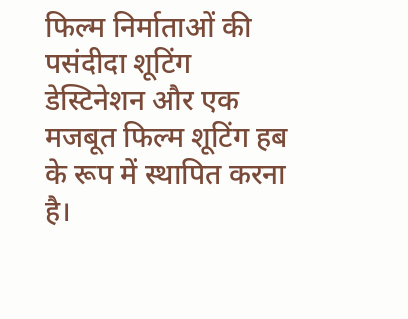फिल्म निर्माताओं की पसंदीदा शूटिंग डेस्टिनेशन और एक मजबूत फिल्म शूटिंग हब के रूप में स्थापित करना है।